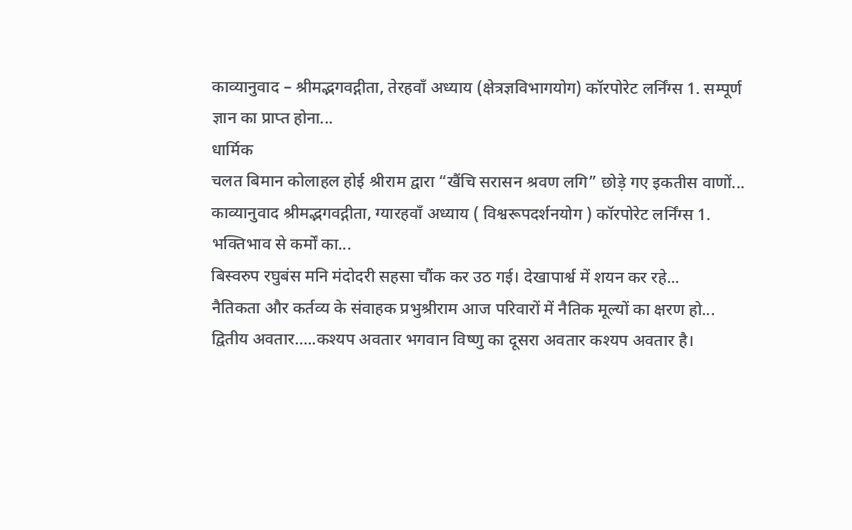काव्यानुवाद – श्रीमद्भगवद्गीता, तेरहवाँ अध्याय (क्षेत्रज्ञविभागयोग) कॉरपोरेट लर्निंग्स 1. सम्पूर्ण ज्ञान का प्राप्त होना...
धार्मिक
चलत बिमान कोलाहल होई श्रीराम द्वारा “खैंचि सरासन श्रवण लगि” छोड़े गए इकतीस वाणों...
काव्यानुवाद श्रीमद्भगवद्गीता, ग्यारहवाँ अध्याय ( विश्वरूपदर्शनयोग ) कॉरपोरेट लर्निंग्स 1. भक्तिभाव से कर्मों का...
बिस्वरुप रघुबंस मनि मंदोदरी सहसा चौंक कर उठ गई। देखापार्श्व में शयन कर रहे...
नैतिकता और कर्तव्य के संवाहक प्रभुश्रीराम आज परिवारों में नैतिक मूल्यों का क्षरण हो...
द्वितीय अवतार…..कश्यप अवतार भगवान विष्णु का दूसरा अवतार कश्यप अवतार है।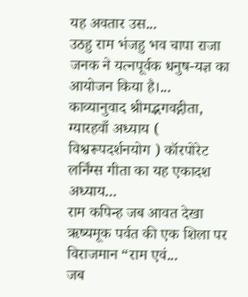यह अवतार उस...
उठहु राम भंजहु भव चापा राजा जनक ने यत्नपूर्वक धनुष-यज्ञ का आयोजन किया है।...
काव्यानुवाद श्रीमद्भगवद्गीता, ग्यारहवाँ अध्याय ( विश्वरूपदर्शनयोग ) कॉरपोरेट लर्निंग्स गीता का यह एकादश अध्याय...
राम कपिन्ह जब आवत देखा ऋष्यमूक पर्वत की एक शिला पर विराजमान “राम एवं...
जब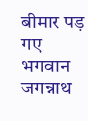बीमार पड़ गए भगवान जगन्नाथ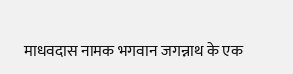माधवदास नामक भगवान जगन्नाथ के एक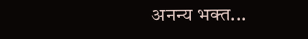अनन्य भक्त...